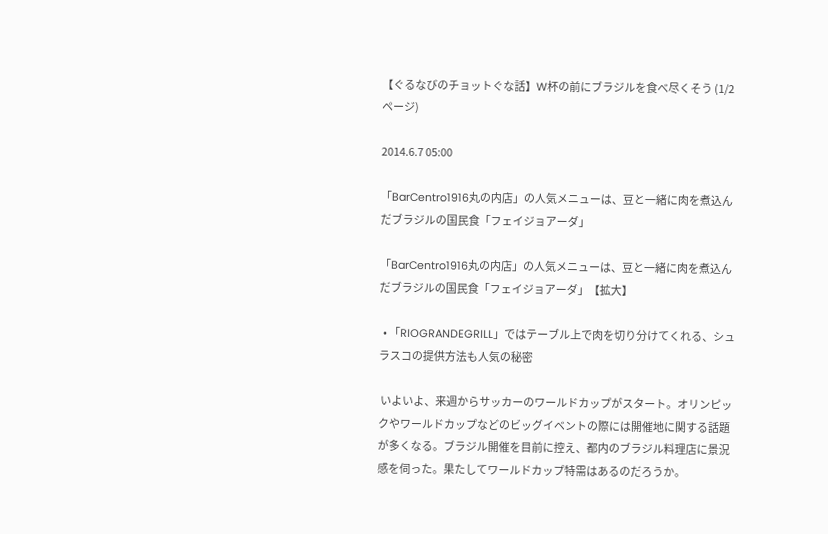【ぐるなびのチョットぐな話】W杯の前にブラジルを食べ尽くそう (1/2ページ)

2014.6.7 05:00

「BarCentro1916丸の内店」の人気メニューは、豆と一緒に肉を煮込んだブラジルの国民食「フェイジョアーダ」

「BarCentro1916丸の内店」の人気メニューは、豆と一緒に肉を煮込んだブラジルの国民食「フェイジョアーダ」【拡大】

  • 「RIOGRANDEGRILL」ではテーブル上で肉を切り分けてくれる、シュラスコの提供方法も人気の秘密

 いよいよ、来週からサッカーのワールドカップがスタート。オリンピックやワールドカップなどのビッグイベントの際には開催地に関する話題が多くなる。ブラジル開催を目前に控え、都内のブラジル料理店に景況感を伺った。果たしてワールドカップ特需はあるのだろうか。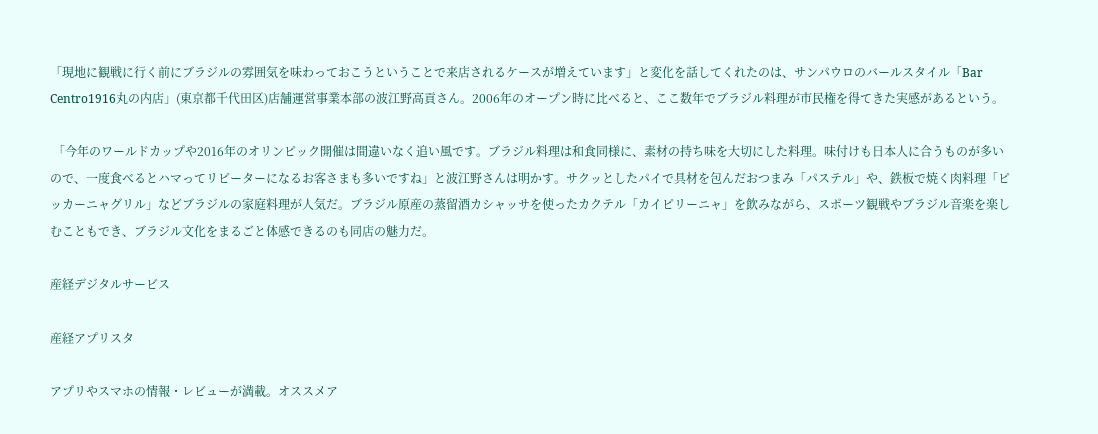「現地に観戦に行く前にブラジルの雰囲気を味わっておこうということで来店されるケースが増えています」と変化を話してくれたのは、サンパウロのバールスタイル「Bar Centro1916丸の内店」(東京都千代田区)店舗運営事業本部の波江野高貢さん。2006年のオープン時に比べると、ここ数年でブラジル料理が市民権を得てきた実感があるという。

 「今年のワールドカップや2016年のオリンピック開催は間違いなく追い風です。ブラジル料理は和食同様に、素材の持ち味を大切にした料理。味付けも日本人に合うものが多いので、一度食べるとハマってリピーターになるお客さまも多いですね」と波江野さんは明かす。サクッとしたパイで具材を包んだおつまみ「パステル」や、鉄板で焼く肉料理「ピッカーニャグリル」などブラジルの家庭料理が人気だ。ブラジル原産の蒸留酒カシャッサを使ったカクテル「カイピリーニャ」を飲みながら、スポーツ観戦やブラジル音楽を楽しむこともでき、ブラジル文化をまるごと体感できるのも同店の魅力だ。

産経デジタルサービス

産経アプリスタ

アプリやスマホの情報・レビューが満載。オススメア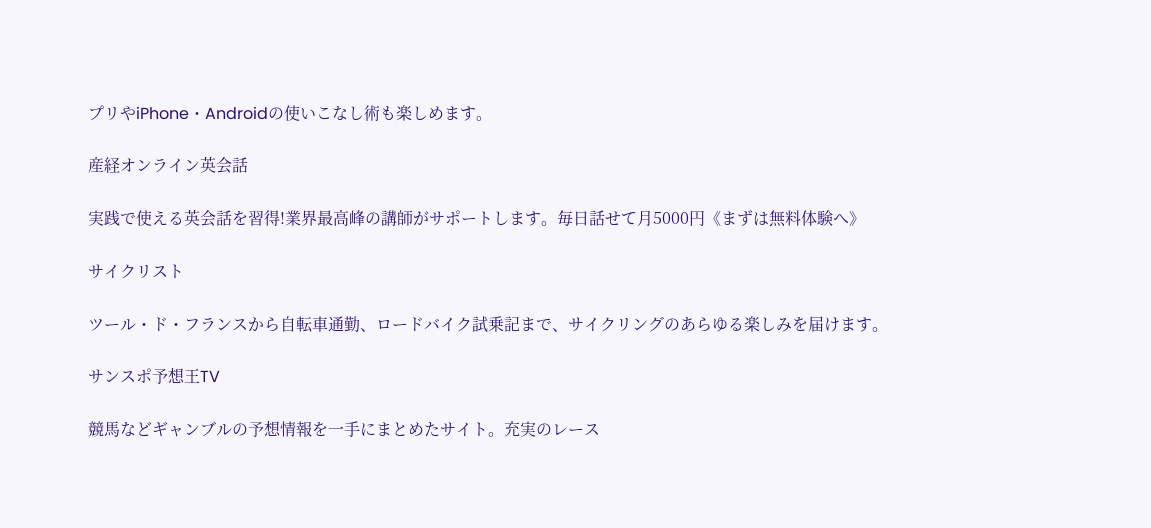プリやiPhone・Androidの使いこなし術も楽しめます。

産経オンライン英会話

実践で使える英会話を習得!業界最高峰の講師がサポートします。毎日話せて月5000円《まずは無料体験へ》

サイクリスト

ツール・ド・フランスから自転車通勤、ロードバイク試乗記まで、サイクリングのあらゆる楽しみを届けます。

サンスポ予想王TV

競馬などギャンブルの予想情報を一手にまとめたサイト。充実のレース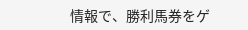情報で、勝利馬券をゲ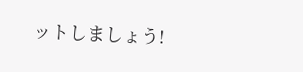ットしましょう!